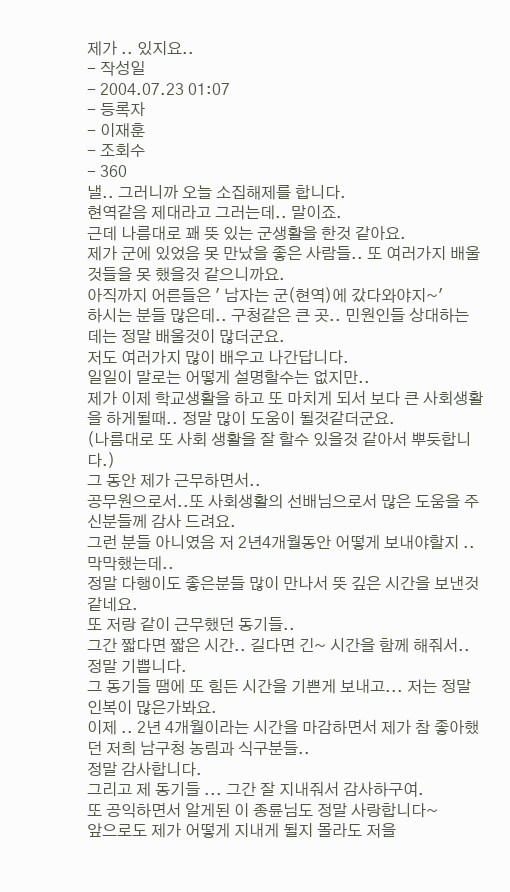제가 .. 있지요..
- 작성일
- 2004.07.23 01:07
- 등록자
- 이재훈
- 조회수
- 360
낼.. 그러니까 오늘 소집해제를 합니다.
현역같음 제대라고 그러는데.. 말이죠.
근데 나름대로 꽤 뜻 있는 군생활을 한것 같아요.
제가 군에 있었음 못 만났을 좋은 사람들.. 또 여러가지 배울것들을 못 했을것 같으니까요.
아직까지 어른들은 ' 남자는 군(현역)에 갔다와야지~'
하시는 분들 많은데.. 구청같은 큰 곳.. 민원인들 상대하는데는 정말 배울것이 많더군요.
저도 여러가지 많이 배우고 나간답니다.
일일이 말로는 어떻게 설명할수는 없지만..
제가 이제 학교생활을 하고 또 마치게 되서 보다 큰 사회생활을 하게될때.. 정말 많이 도움이 될것같더군요.
(나름대로 또 사회 생활을 잘 할수 있을것 같아서 뿌듯합니다.)
그 동안 제가 근무하면서..
공무원으로서..또 사회생활의 선배님으로서 많은 도움을 주신분들께 감사 드려요.
그런 분들 아니였음 저 2년4개월동안 어떻게 보내야할지 .. 막막했는데..
정말 다행이도 좋은분들 많이 만나서 뜻 깊은 시간을 보낸것 같네요.
또 저랑 같이 근무했던 동기들..
그간 짧다면 짧은 시간.. 길다면 긴~ 시간을 함께 해줘서..
정말 기쁩니다.
그 동기들 땜에 또 힘든 시간을 기쁜게 보내고... 저는 정말 인복이 많은가봐요.
이제 .. 2년 4개월이라는 시간을 마감하면서 제가 참 좋아했던 저희 남구청 농림과 식구분들..
정말 감사합니다.
그리고 제 동기들 ... 그간 잘 지내줘서 감사하구여.
또 공익하면서 알게된 이 종륜님도 정말 사랑합니다~
앞으로도 제가 어떻게 지내게 될지 몰라도 저을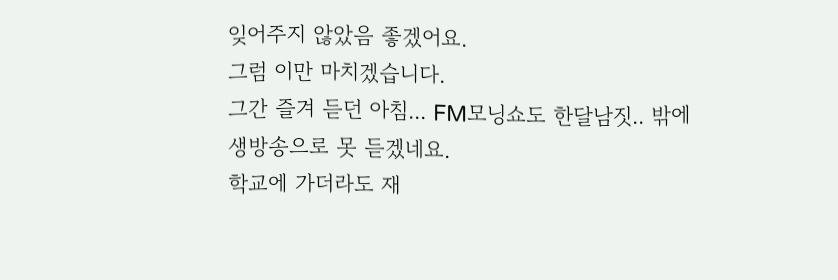잊어주지 않았음 좋겠어요.
그럼 이만 마치겠습니다.
그간 즐겨 듣던 아침... FM모닝쇼도 한달남짓.. 밖에 생방송으로 못 듣겠네요.
학교에 가더라도 재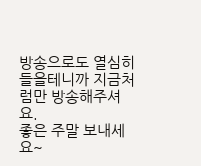방송으로도 열심히 들을테니까 지금처럼만 방송해주셔요.
좋은 주말 보내세요~